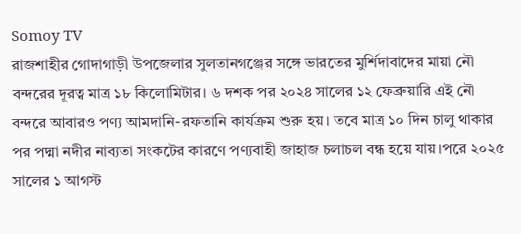Somoy TV
রাজশাহীর গোদাগাড়ী উপজেলার সুলতানগঞ্জের সঙ্গে ভারতের মুর্শিদাবাদের মায়া নৌ বন্দরের দূরত্ব মাত্র ১৮ কিলোমিটার। ৬ দশক পর ২০২৪ সালের ১২ ফেব্রুয়ারি এই নৌ বন্দরে আবারও পণ্য আমদানি-রফতানি কার্যক্রম শুরু হয়। তবে মাত্র ১০ দিন চালু থাকার পর পদ্মা নদীর নাব্যতা সংকটের কারণে পণ্যবাহী জাহাজ চলাচল বন্ধ হয়ে যায়।পরে ২০২৫ সালের ১ আগস্ট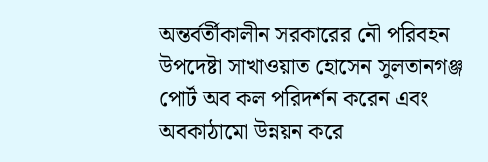অন্তর্বর্তীকালীন সরকারের নৌ পরিবহন উপদেষ্টা সাখাওয়াত হোসেন সুলতানগঞ্জ পোর্ট অব কল পরিদর্শন করেন এবং অবকাঠামো উন্নয়ন করে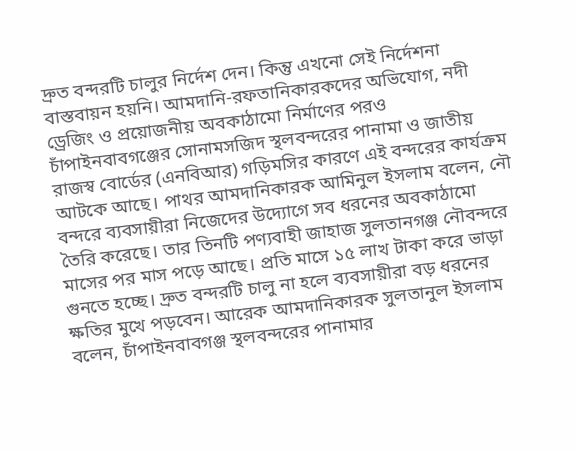দ্রুত বন্দরটি চালুর নির্দেশ দেন। কিন্তু এখনো সেই নির্দেশনা বাস্তবায়ন হয়নি। আমদানি-রফতানিকারকদের অভিযোগ, নদী ড্রেজিং ও প্রয়োজনীয় অবকাঠামো নির্মাণের পরও চাঁপাইনবাবগঞ্জের সোনামসজিদ স্থলবন্দরের পানামা ও জাতীয় রাজস্ব বোর্ডের (এনবিআর) গড়িমসির কারণে এই বন্দরের কার্যক্রম আটকে আছে। পাথর আমদানিকারক আমিনুল ইসলাম বলেন, নৌ বন্দরে ব্যবসায়ীরা নিজেদের উদ্যোগে সব ধরনের অবকাঠামো তৈরি করেছে। তার তিনটি পণ্যবাহী জাহাজ সুলতানগঞ্জ নৌবন্দরে মাসের পর মাস পড়ে আছে। প্রতি মাসে ১৫ লাখ টাকা করে ভাড়া গুনতে হচ্ছে। দ্রুত বন্দরটি চালু না হলে ব্যবসায়ীরা বড় ধরনের ক্ষতির মুখে পড়বেন। আরেক আমদানিকারক সুলতানুল ইসলাম বলেন, চাঁপাইনবাবগঞ্জ স্থলবন্দরের পানামার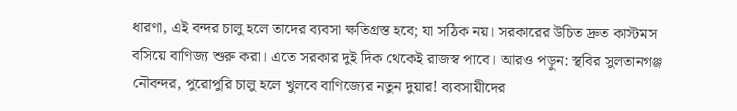ধারণা, এই বন্দর চালু হলে তাদের ব্যবসা ক্ষতিগ্রস্ত হবে; যা সঠিক নয়। সরকারের উচিত দ্রুত কাস্টমস বসিয়ে বাণিজ্য শুরু করা। এতে সরকার দুই দিক থেকেই রাজস্ব পাবে। আরও পড়ুন: স্থবির সুলতানগঞ্জ নৌবন্দর, পুরোপুরি চালু হলে খুলবে বাণিজ্যের নতুন দুয়ার! ব্যবসায়ীদের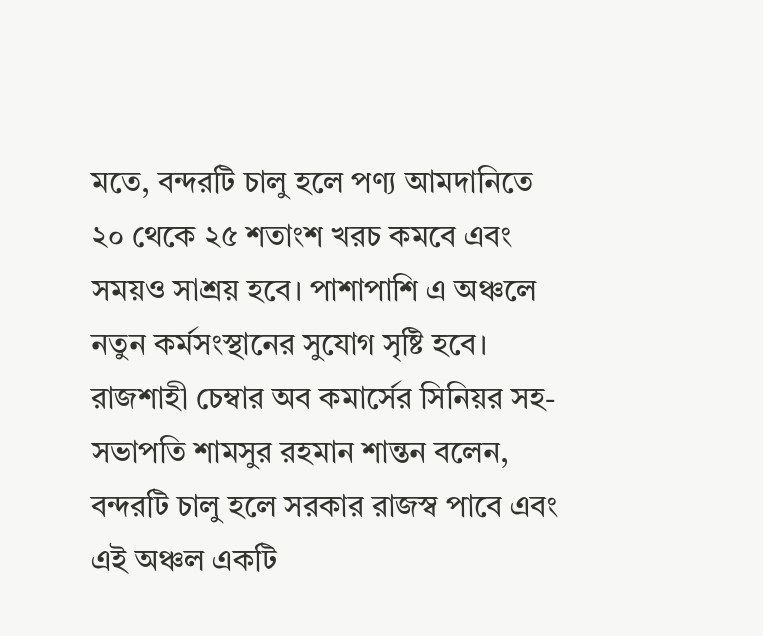মতে, বন্দরটি চালু হলে পণ্য আমদানিতে ২০ থেকে ২৫ শতাংশ খরচ কমবে এবং সময়ও সাশ্রয় হবে। পাশাপাশি এ অঞ্চলে নতুন কর্মসংস্থানের সুযোগ সৃষ্টি হবে। রাজশাহী চেম্বার অব কমার্সের সিনিয়র সহ-সভাপতি শামসুর রহমান শান্তন বলেন, বন্দরটি চালু হলে সরকার রাজস্ব পাবে এবং এই অঞ্চল একটি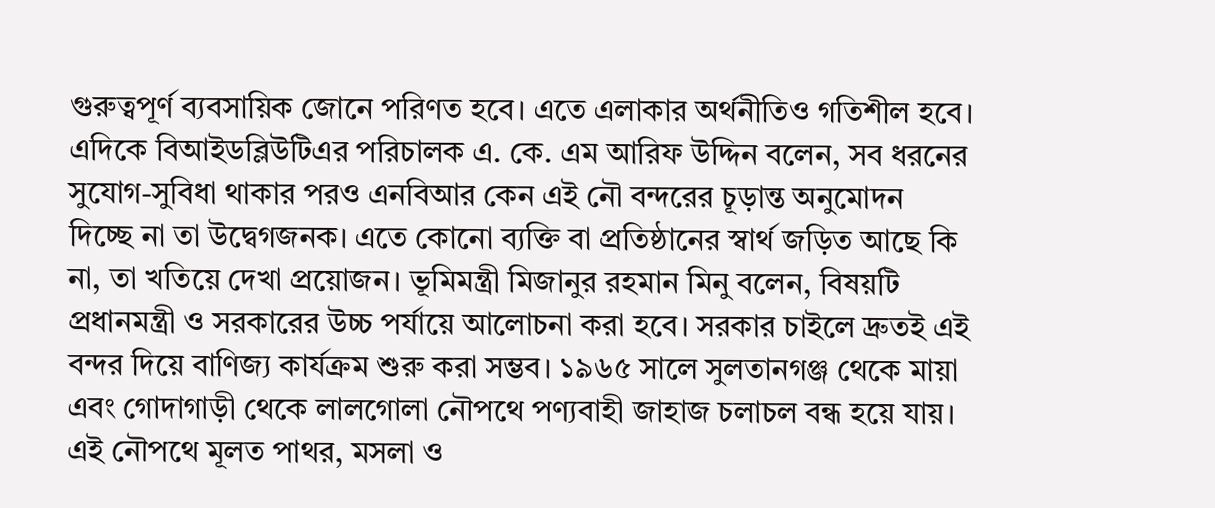গুরুত্বপূর্ণ ব্যবসায়িক জোনে পরিণত হবে। এতে এলাকার অর্থনীতিও গতিশীল হবে। এদিকে বিআইডব্লিউটিএর পরিচালক এ. কে. এম আরিফ উদ্দিন বলেন, সব ধরনের সুযোগ-সুবিধা থাকার পরও এনবিআর কেন এই নৌ বন্দরের চূড়ান্ত অনুমোদন দিচ্ছে না তা উদ্বেগজনক। এতে কোনো ব্যক্তি বা প্রতিষ্ঠানের স্বার্থ জড়িত আছে কি না, তা খতিয়ে দেখা প্রয়োজন। ভূমিমন্ত্রী মিজানুর রহমান মিনু বলেন, বিষয়টি প্রধানমন্ত্রী ও সরকারের উচ্চ পর্যায়ে আলোচনা করা হবে। সরকার চাইলে দ্রুতই এই বন্দর দিয়ে বাণিজ্য কার্যক্রম শুরু করা সম্ভব। ১৯৬৫ সালে সুলতানগঞ্জ থেকে মায়া এবং গোদাগাড়ী থেকে লালগোলা নৌপথে পণ্যবাহী জাহাজ চলাচল বন্ধ হয়ে যায়। এই নৌপথে মূলত পাথর, মসলা ও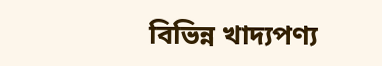বিভিন্ন খাদ্যপণ্য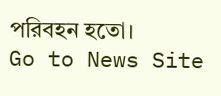পরিবহন হতো।
Go to News Site